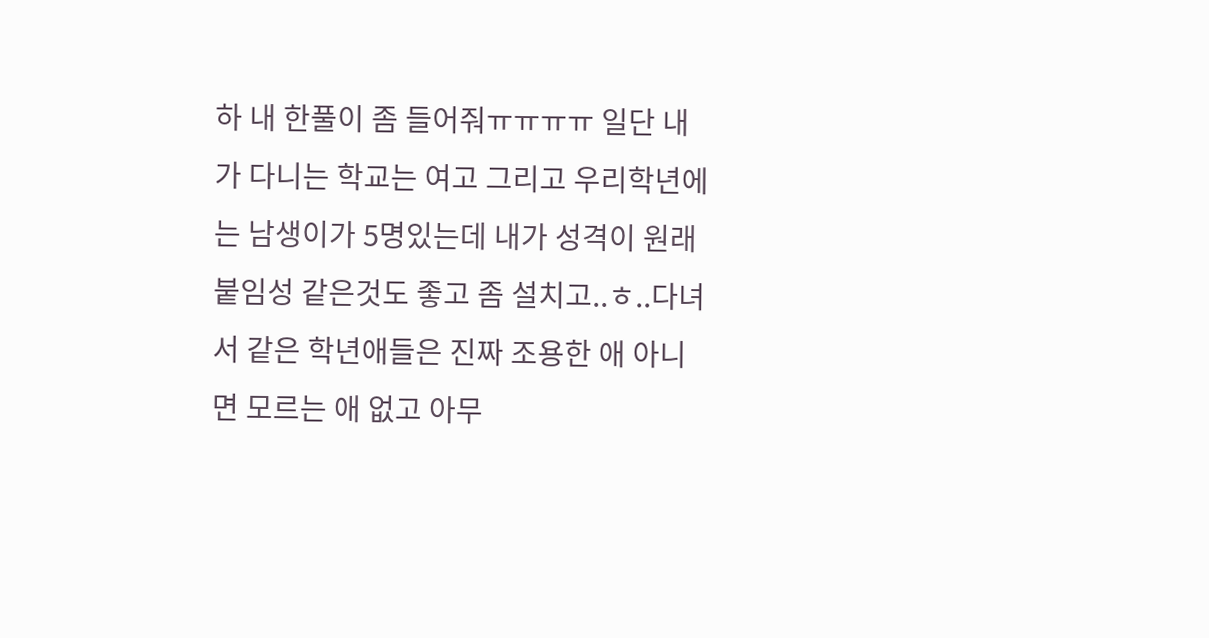하 내 한풀이 좀 들어줘ㅠㅠㅠㅠ 일단 내가 다니는 학교는 여고 그리고 우리학년에는 남생이가 5명있는데 내가 성격이 원래 붙임성 같은것도 좋고 좀 설치고..ㅎ..다녀서 같은 학년애들은 진짜 조용한 애 아니면 모르는 애 없고 아무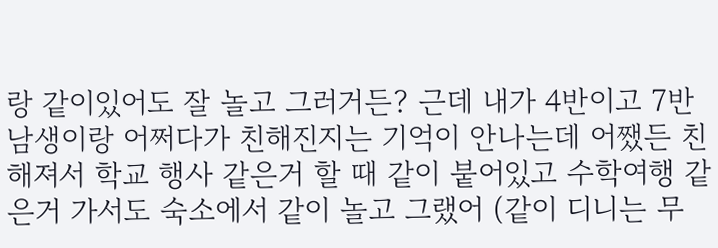랑 같이있어도 잘 놀고 그러거든? 근데 내가 4반이고 7반 남생이랑 어쩌다가 친해진지는 기억이 안나는데 어쨌든 친해져서 학교 행사 같은거 할 때 같이 붙어있고 수학여행 같은거 가서도 숙소에서 같이 놀고 그랬어 (같이 디니는 무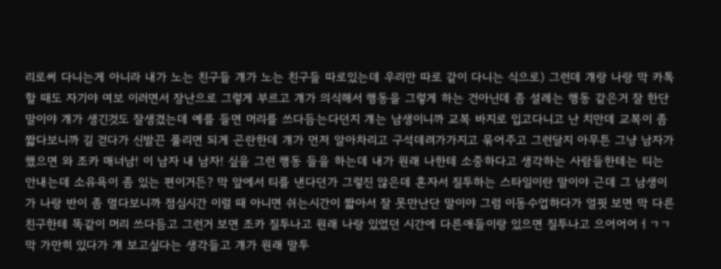리로써 다니는게 아니라 내가 노는 친구들 걔가 노는 친구들 따로있는데 우리만 따로 같이 다니는 식으로) 그런데 걔랑 나랑 막 카톡 할 때도 자기야 여보 이러면서 장난으로 그렇게 부르고 걔가 의식해서 행동을 그렇게 하는 건아닌데 좀 설레는 행동 같은거 잘 한단말이야 걔가 생긴것도 잘생겼는데 예를 들면 머리를 쓰다듬는다던지 걔는 남생이니까 교복 바지로 입고다니고 난 치만데 교복이 좀 짧다보니까 길 걷다가 신발끈 풀리면 되게 곤란한데 걔가 먼저 알아차리고 구석데려가가지고 묶어주고 그런달지 아무튼 그냥 남자가 했으면 와 조카 매너남! 이 남자 내 남자! 싶을 그런 행동 들을 하는데 내가 원래 나한테 소중하다고 생각하는 사람들한테는 티는 안내는데 소유욕이 좀 있는 편이거든? 막 앞에서 티를 낸다던가 그렇진 않은데 혼자서 질투하는 스타일이란 말이야 근데 그 남생이가 나랑 반이 좀 멀다보니까 점심시간 이럴 때 아니면 쉬는시간이 짧아서 잘 못만난단 말이야 그럼 이동수업하다가 얼핏 보면 막 다른 친구한테 똑같이 머리 쓰다듬고 그런거 보면 조카 질투나고 원래 나랑 있었던 시간에 다른애들이랑 있으면 질투나고 으어어어ㅓㄱㄱ막 가만히 있다가 걔 보고싶다는 생각들고 걔가 원래 말투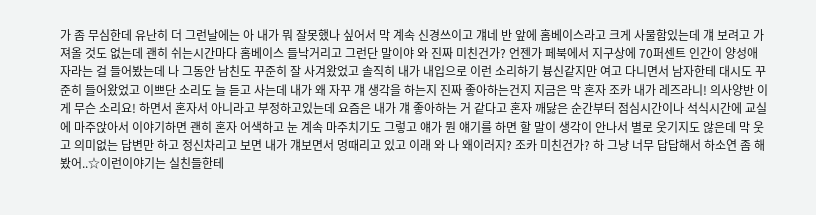가 좀 무심한데 유난히 더 그런날에는 아 내가 뭐 잘못했나 싶어서 막 계속 신경쓰이고 걔네 반 앞에 홈베이스라고 크게 사물함있는데 걔 보려고 가져올 것도 없는데 괜히 쉬는시간마다 홈베이스 들낙거리고 그런단 말이야 와 진짜 미친건가? 언젠가 페북에서 지구상에 70퍼센트 인간이 양성애자라는 걸 들어봤는데 나 그동안 남친도 꾸준히 잘 사겨왔었고 솔직히 내가 내입으로 이런 소리하기 븅신같지만 여고 다니면서 남자한테 대시도 꾸준히 들어왔었고 이쁘단 소리도 늘 듣고 사는데 내가 왜 자꾸 걔 생각을 하는지 진짜 좋아하는건지 지금은 막 혼자 조카 내가 레즈라니! 의사양반 이게 무슨 소리요! 하면서 혼자서 아니라고 부정하고있는데 요즘은 내가 걔 좋아하는 거 같다고 혼자 깨닳은 순간부터 점심시간이나 석식시간에 교실에 마주앉아서 이야기하면 괜히 혼자 어색하고 눈 계속 마주치기도 그렇고 얘가 뭔 얘기를 하면 할 말이 생각이 안나서 별로 웃기지도 않은데 막 웃고 의미없는 답변만 하고 정신차리고 보면 내가 걔보면서 멍때리고 있고 이래 와 나 왜이러지? 조카 미친건가? 하 그냥 너무 답답해서 하소연 좀 해봤어..☆이런이야기는 실친들한테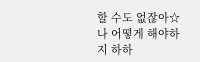할 수도 없잖아☆ 나 어떻게 해야하지 하하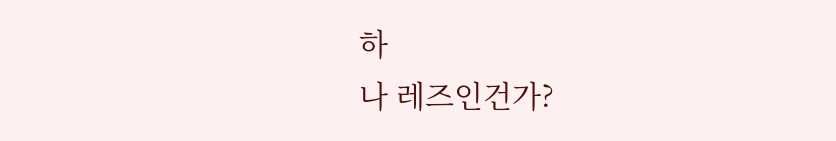하
나 레즈인건가?